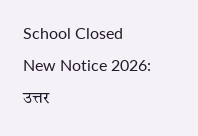School Closed New Notice 2026: उत्तर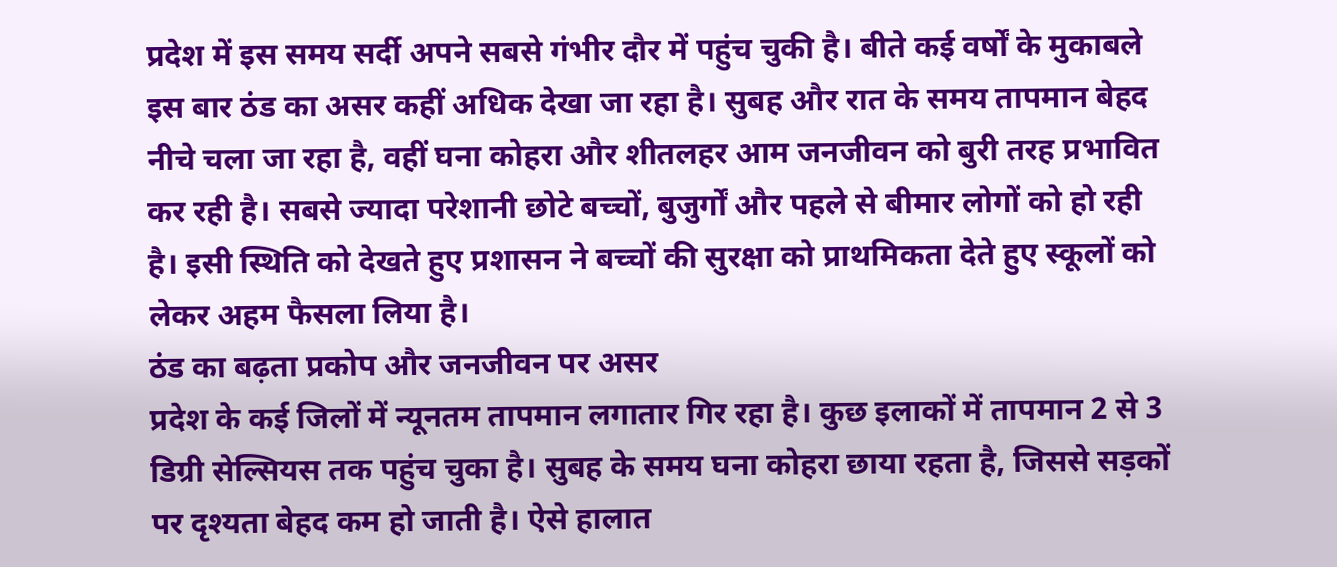प्रदेश में इस समय सर्दी अपने सबसे गंभीर दौर में पहुंच चुकी है। बीते कई वर्षों के मुकाबले इस बार ठंड का असर कहीं अधिक देखा जा रहा है। सुबह और रात के समय तापमान बेहद नीचे चला जा रहा है, वहीं घना कोहरा और शीतलहर आम जनजीवन को बुरी तरह प्रभावित कर रही है। सबसे ज्यादा परेशानी छोटे बच्चों, बुजुर्गों और पहले से बीमार लोगों को हो रही है। इसी स्थिति को देखते हुए प्रशासन ने बच्चों की सुरक्षा को प्राथमिकता देते हुए स्कूलों को लेकर अहम फैसला लिया है।
ठंड का बढ़ता प्रकोप और जनजीवन पर असर
प्रदेश के कई जिलों में न्यूनतम तापमान लगातार गिर रहा है। कुछ इलाकों में तापमान 2 से 3 डिग्री सेल्सियस तक पहुंच चुका है। सुबह के समय घना कोहरा छाया रहता है, जिससे सड़कों पर दृश्यता बेहद कम हो जाती है। ऐसे हालात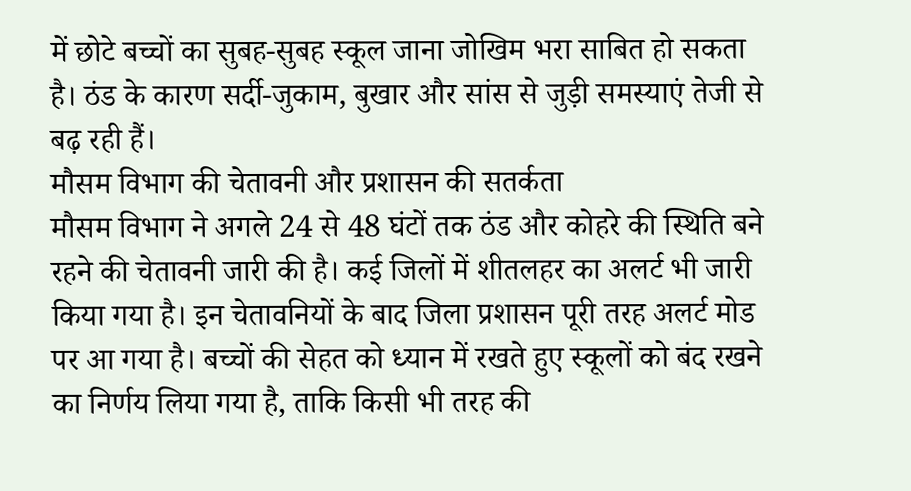में छोटे बच्चों का सुबह-सुबह स्कूल जाना जोखिम भरा साबित हो सकता है। ठंड के कारण सर्दी-जुकाम, बुखार और सांस से जुड़ी समस्याएं तेजी से बढ़ रही हैं।
मौसम विभाग की चेतावनी और प्रशासन की सतर्कता
मौसम विभाग ने अगले 24 से 48 घंटों तक ठंड और कोहरे की स्थिति बने रहने की चेतावनी जारी की है। कई जिलों में शीतलहर का अलर्ट भी जारी किया गया है। इन चेतावनियों के बाद जिला प्रशासन पूरी तरह अलर्ट मोड पर आ गया है। बच्चों की सेहत को ध्यान में रखते हुए स्कूलों को बंद रखने का निर्णय लिया गया है, ताकि किसी भी तरह की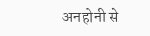अनहोनी से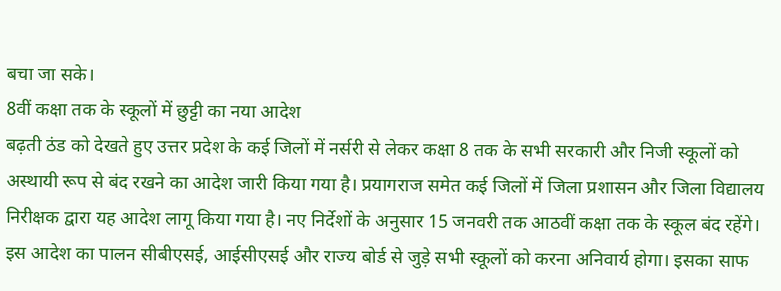बचा जा सके।
8वीं कक्षा तक के स्कूलों में छुट्टी का नया आदेश
बढ़ती ठंड को देखते हुए उत्तर प्रदेश के कई जिलों में नर्सरी से लेकर कक्षा 8 तक के सभी सरकारी और निजी स्कूलों को अस्थायी रूप से बंद रखने का आदेश जारी किया गया है। प्रयागराज समेत कई जिलों में जिला प्रशासन और जिला विद्यालय निरीक्षक द्वारा यह आदेश लागू किया गया है। नए निर्देशों के अनुसार 15 जनवरी तक आठवीं कक्षा तक के स्कूल बंद रहेंगे।
इस आदेश का पालन सीबीएसई, आईसीएसई और राज्य बोर्ड से जुड़े सभी स्कूलों को करना अनिवार्य होगा। इसका साफ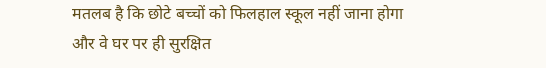मतलब है कि छोटे बच्चों को फिलहाल स्कूल नहीं जाना होगा और वे घर पर ही सुरक्षित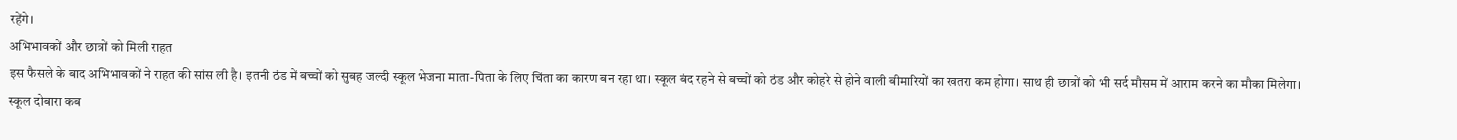रहेंगे।
अभिभावकों और छात्रों को मिली राहत
इस फैसले के बाद अभिभावकों ने राहत की सांस ली है। इतनी ठंड में बच्चों को सुबह जल्दी स्कूल भेजना माता-पिता के लिए चिंता का कारण बन रहा था। स्कूल बंद रहने से बच्चों को ठंड और कोहरे से होने वाली बीमारियों का खतरा कम होगा। साथ ही छात्रों को भी सर्द मौसम में आराम करने का मौका मिलेगा।
स्कूल दोबारा कब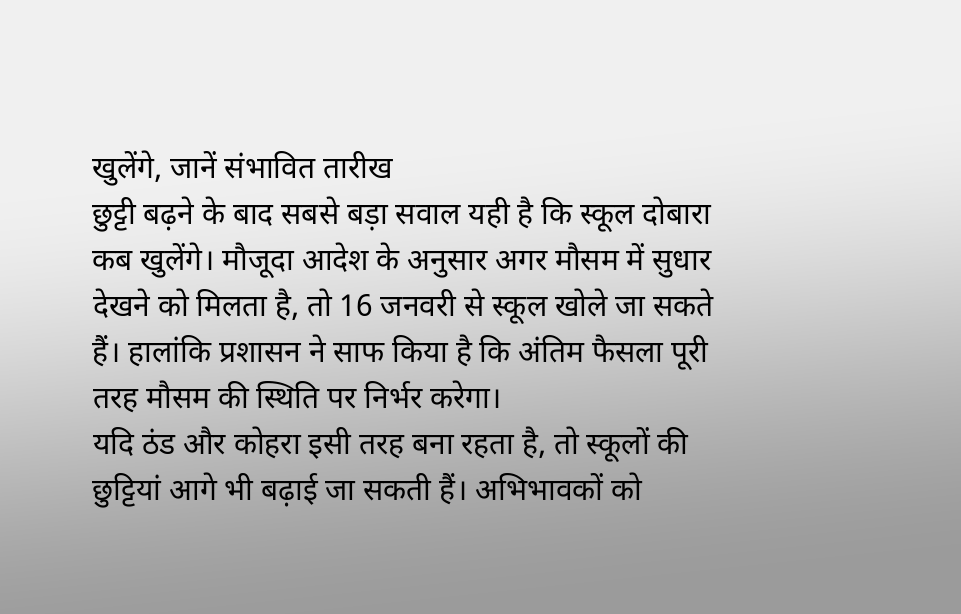खुलेंगे, जानें संभावित तारीख
छुट्टी बढ़ने के बाद सबसे बड़ा सवाल यही है कि स्कूल दोबारा कब खुलेंगे। मौजूदा आदेश के अनुसार अगर मौसम में सुधार देखने को मिलता है, तो 16 जनवरी से स्कूल खोले जा सकते हैं। हालांकि प्रशासन ने साफ किया है कि अंतिम फैसला पूरी तरह मौसम की स्थिति पर निर्भर करेगा।
यदि ठंड और कोहरा इसी तरह बना रहता है, तो स्कूलों की छुट्टियां आगे भी बढ़ाई जा सकती हैं। अभिभावकों को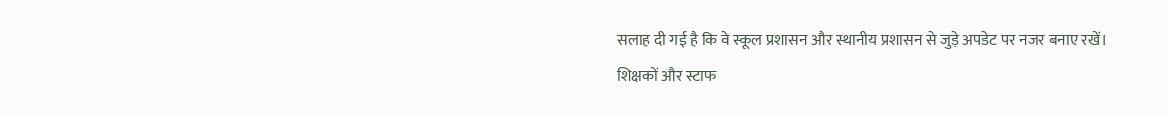सलाह दी गई है कि वे स्कूल प्रशासन और स्थानीय प्रशासन से जुड़े अपडेट पर नजर बनाए रखें।
शिक्षकों और स्टाफ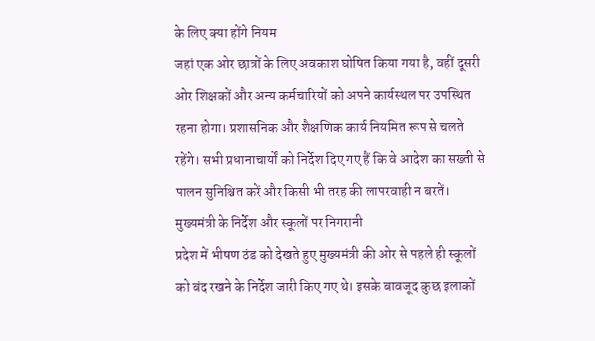के लिए क्या होंगे नियम
जहां एक ओर छात्रों के लिए अवकाश घोषित किया गया है, वहीं दूसरी ओर शिक्षकों और अन्य कर्मचारियों को अपने कार्यस्थल पर उपस्थित रहना होगा। प्रशासनिक और शैक्षणिक कार्य नियमित रूप से चलते रहेंगे। सभी प्रधानाचार्यों को निर्देश दिए गए हैं कि वे आदेश का सख्ती से पालन सुनिश्चित करें और किसी भी तरह की लापरवाही न बरतें।
मुख्यमंत्री के निर्देश और स्कूलों पर निगरानी
प्रदेश में भीषण ठंड को देखते हुए मुख्यमंत्री की ओर से पहले ही स्कूलों को बंद रखने के निर्देश जारी किए गए थे। इसके बावजूद कुछ इलाकों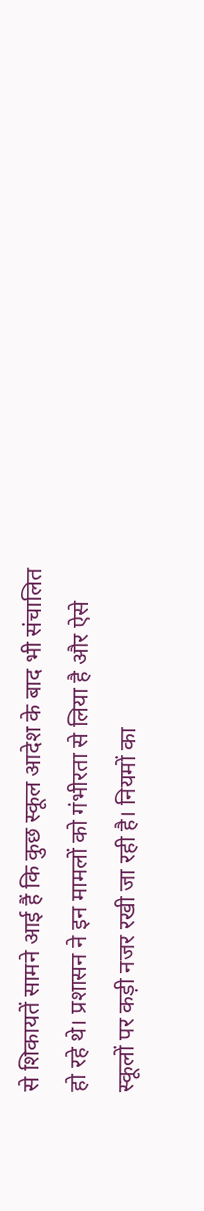से शिकायतें सामने आई हैं कि कुछ स्कूल आदेश के बाद भी संचालित हो रहे थे। प्रशासन ने इन मामलों को गंभीरता से लिया है और ऐसे स्कूलों पर कड़ी नजर रखी जा रही है। नियमों का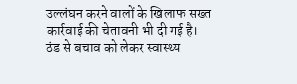उल्लंघन करने वालों के खिलाफ सख्त कार्रवाई की चेतावनी भी दी गई है।
ठंड से बचाव को लेकर स्वास्थ्य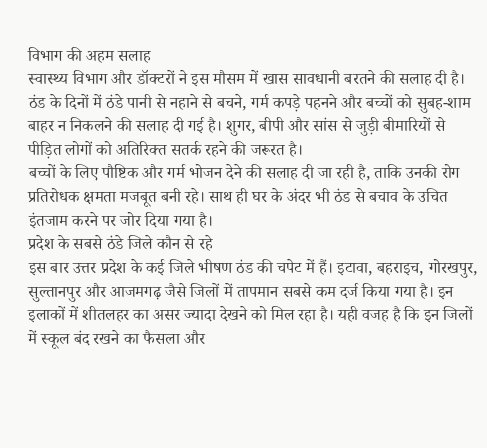विभाग की अहम सलाह
स्वास्थ्य विभाग और डॉक्टरों ने इस मौसम में खास सावधानी बरतने की सलाह दी है। ठंड के दिनों में ठंडे पानी से नहाने से बचने, गर्म कपड़े पहनने और बच्चों को सुबह-शाम बाहर न निकलने की सलाह दी गई है। शुगर, बीपी और सांस से जुड़ी बीमारियों से पीड़ित लोगों को अतिरिक्त सतर्क रहने की जरूरत है।
बच्चों के लिए पौष्टिक और गर्म भोजन देने की सलाह दी जा रही है, ताकि उनकी रोग प्रतिरोधक क्षमता मजबूत बनी रहे। साथ ही घर के अंदर भी ठंड से बचाव के उचित इंतजाम करने पर जोर दिया गया है।
प्रदेश के सबसे ठंडे जिले कौन से रहे
इस बार उत्तर प्रदेश के कई जिले भीषण ठंड की चपेट में हैं। इटावा, बहराइच, गोरखपुर, सुल्तानपुर और आजमगढ़ जैसे जिलों में तापमान सबसे कम दर्ज किया गया है। इन इलाकों में शीतलहर का असर ज्यादा देखने को मिल रहा है। यही वजह है कि इन जिलों में स्कूल बंद रखने का फैसला और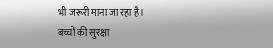भी जरूरी माना जा रहा है।
बच्चों की सुरक्षा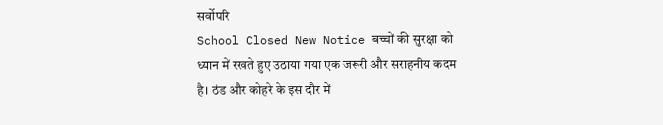सर्वोपरि
School Closed New Notice बच्चों की सुरक्षा को ध्यान में रखते हुए उठाया गया एक जरूरी और सराहनीय कदम है। ठंड और कोहरे के इस दौर में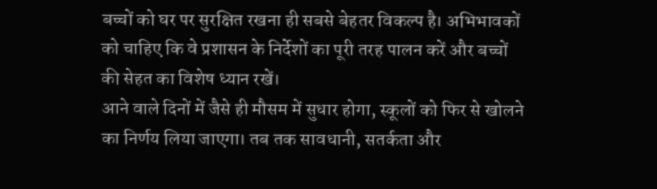बच्चों को घर पर सुरक्षित रखना ही सबसे बेहतर विकल्प है। अभिभावकों को चाहिए कि वे प्रशासन के निर्देशों का पूरी तरह पालन करें और बच्चों की सेहत का विशेष ध्यान रखें।
आने वाले दिनों में जैसे ही मौसम में सुधार होगा, स्कूलों को फिर से खोलने का निर्णय लिया जाएगा। तब तक सावधानी, सतर्कता और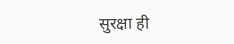सुरक्षा ही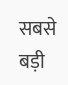सबसे बड़ी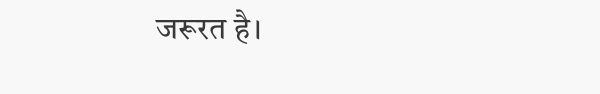जरूरत है।